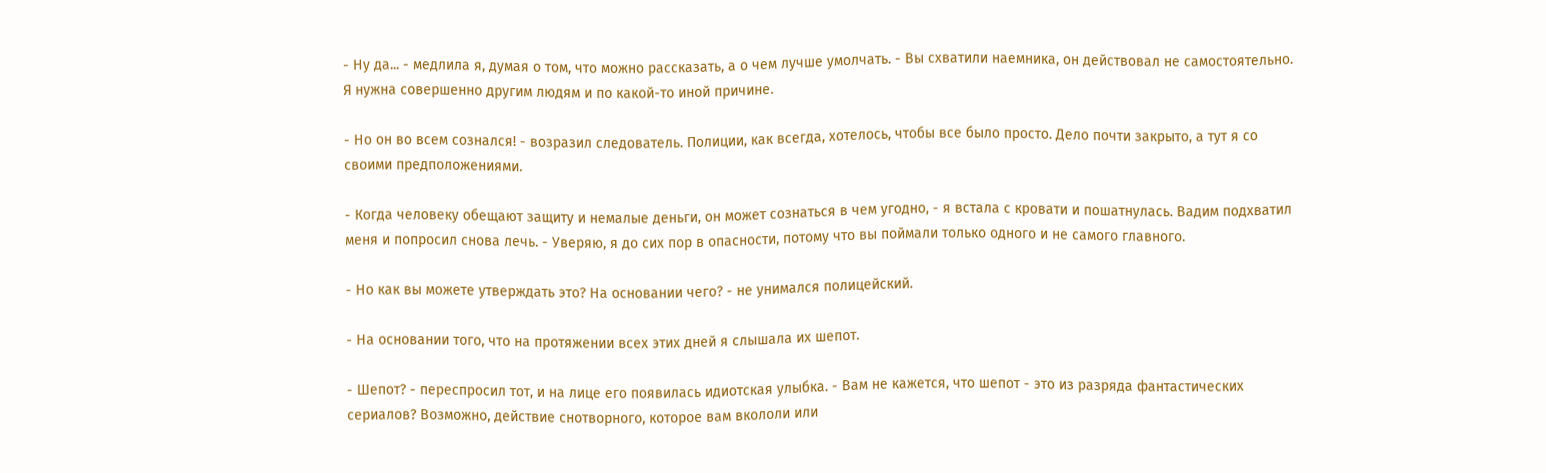- Ну да... - медлила я, думая о том, что можно рассказать, а о чем лучше умолчать. - Вы схватили наемника, он действовал не самостоятельно. Я нужна совершенно другим людям и по какой-то иной причине.

- Но он во всем сознался! - возразил следователь. Полиции, как всегда, хотелось, чтобы все было просто. Дело почти закрыто, а тут я со своими предположениями.

- Когда человеку обещают защиту и немалые деньги, он может сознаться в чем угодно, - я встала с кровати и пошатнулась. Вадим подхватил меня и попросил снова лечь. - Уверяю, я до сих пор в опасности, потому что вы поймали только одного и не самого главного.

- Но как вы можете утверждать это? На основании чего? - не унимался полицейский.

- На основании того, что на протяжении всех этих дней я слышала их шепот.

- Шепот? - переспросил тот, и на лице его появилась идиотская улыбка. - Вам не кажется, что шепот - это из разряда фантастических сериалов? Возможно, действие снотворного, которое вам вкололи или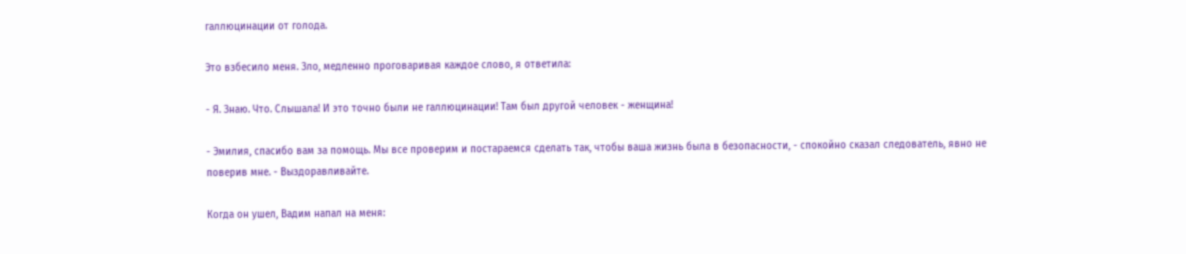галлюцинации от голода.

Это взбесило меня. Зло, медленно проговаривая каждое слово, я ответила:

- Я. Знаю. Что. Слышала! И это точно были не галлюцинации! Там был другой человек - женщина!

- Эмилия, спасибо вам за помощь. Мы все проверим и постараемся сделать так, чтобы ваша жизнь была в безопасности, - спокойно сказал следователь, явно не поверив мне. - Выздоравливайте.

Когда он ушел, Вадим напал на меня: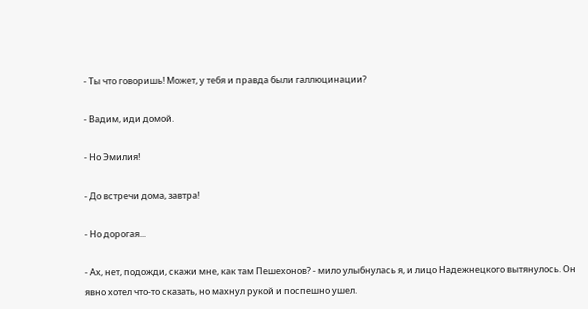- Ты что говоришь! Может, у тебя и правда были галлюцинации?

- Вадим, иди домой.

- Но Эмилия!

- До встречи дома, завтра!

- Но дорогая...

- Ах, нет, подожди, скажи мне, как там Пешехонов? - мило улыбнулась я, и лицо Надежнецкого вытянулось. Он явно хотел что-то сказать, но махнул рукой и поспешно ушел.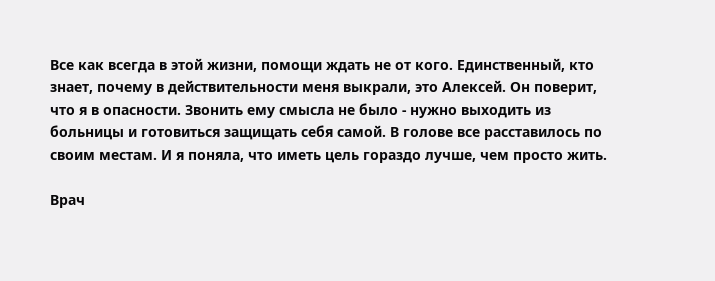Все как всегда в этой жизни, помощи ждать не от кого. Единственный, кто знает, почему в действительности меня выкрали, это Алексей. Он поверит, что я в опасности. Звонить ему смысла не было - нужно выходить из больницы и готовиться защищать себя самой. В голове все расставилось по своим местам. И я поняла, что иметь цель гораздо лучше, чем просто жить.

Врач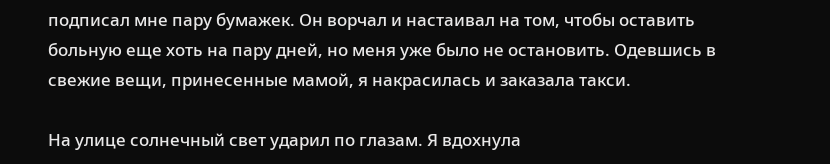подписал мне пару бумажек. Он ворчал и настаивал на том, чтобы оставить больную еще хоть на пару дней, но меня уже было не остановить. Одевшись в свежие вещи, принесенные мамой, я накрасилась и заказала такси.

На улице солнечный свет ударил по глазам. Я вдохнула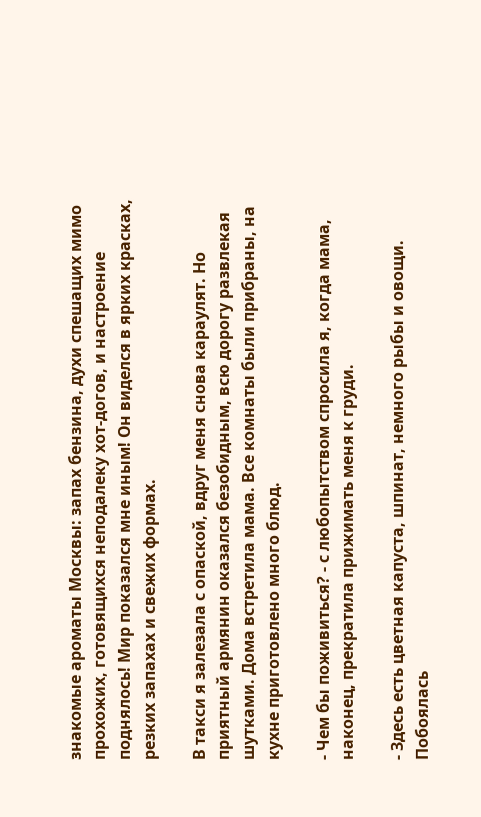знакомые ароматы Москвы: запах бензина, духи спешащих мимо прохожих, готовящихся неподалеку хот-догов, и настроение поднялось! Мир показался мне иным! Он виделся в ярких красках, резких запахах и свежих формах.

В такси я залезала с опаской, вдруг меня снова караулят. Но приятный армянин оказался безобидным, всю дорогу развлекая шутками. Дома встретила мама. Все комнаты были прибраны, на кухне приготовлено много блюд.

- Чем бы поживиться? - с любопытством спросила я, когда мама, наконец, прекратила прижимать меня к груди.

- Здесь есть цветная капуста, шпинат, немного рыбы и овощи. Побоялась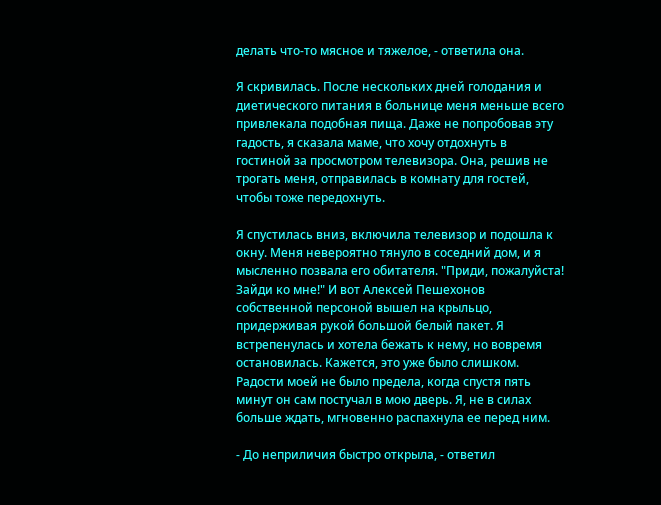делать что-то мясное и тяжелое, - ответила она.

Я скривилась. После нескольких дней голодания и диетического питания в больнице меня меньше всего привлекала подобная пища. Даже не попробовав эту гадость, я сказала маме, что хочу отдохнуть в гостиной за просмотром телевизора. Она, решив не трогать меня, отправилась в комнату для гостей, чтобы тоже передохнуть.

Я спустилась вниз, включила телевизор и подошла к окну. Меня невероятно тянуло в соседний дом, и я мысленно позвала его обитателя. "Приди, пожалуйста! Зайди ко мне!" И вот Алексей Пешехонов собственной персоной вышел на крыльцо, придерживая рукой большой белый пакет. Я встрепенулась и хотела бежать к нему, но вовремя остановилась. Кажется, это уже было слишком. Радости моей не было предела, когда спустя пять минут он сам постучал в мою дверь. Я, не в силах больше ждать, мгновенно распахнула ее перед ним.

- До неприличия быстро открыла, - ответил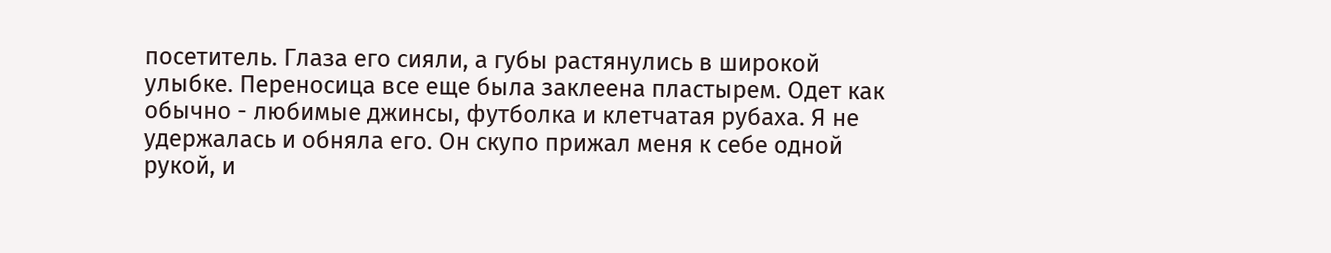посетитель. Глаза его сияли, а губы растянулись в широкой улыбке. Переносица все еще была заклеена пластырем. Одет как обычно - любимые джинсы, футболка и клетчатая рубаха. Я не удержалась и обняла его. Он скупо прижал меня к себе одной рукой, и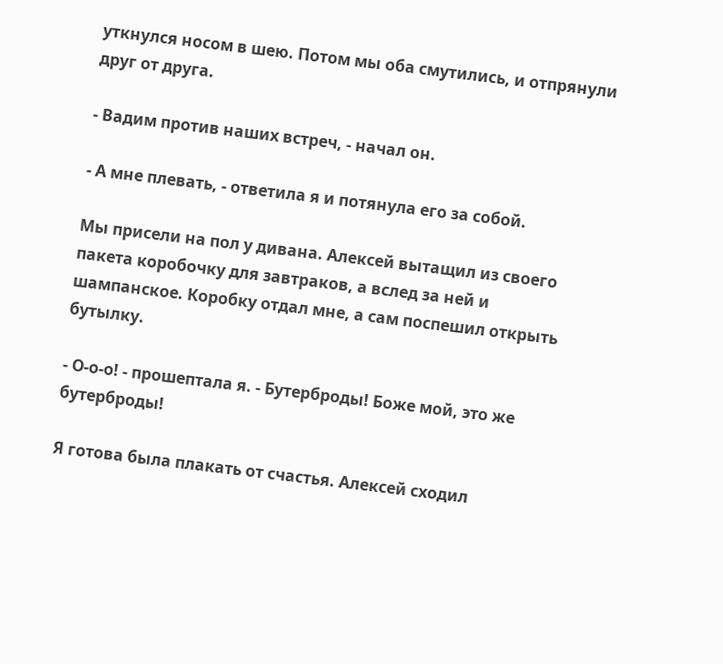уткнулся носом в шею. Потом мы оба смутились, и отпрянули друг от друга.

- Вадим против наших встреч, - начал он.

- А мне плевать, - ответила я и потянула его за собой.

Мы присели на пол у дивана. Алексей вытащил из своего пакета коробочку для завтраков, а вслед за ней и шампанское. Коробку отдал мне, а сам поспешил открыть бутылку.

- О-о-о! - прошептала я. - Бутерброды! Боже мой, это же бутерброды!

Я готова была плакать от счастья. Алексей сходил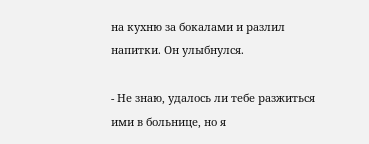на кухню за бокалами и разлил напитки. Он улыбнулся.

- Не знаю, удалось ли тебе разжиться ими в больнице, но я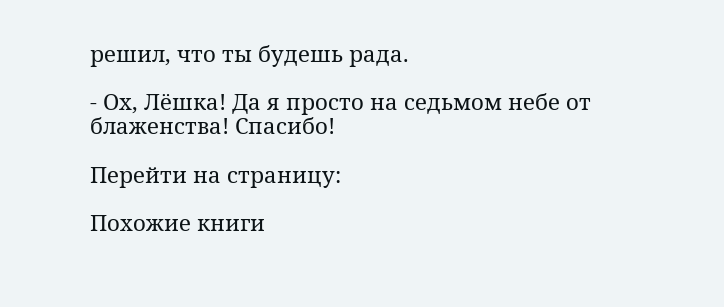решил, что ты будешь рада.

- Ох, Лёшка! Да я просто на седьмом небе от блаженства! Спасибо!

Перейти на страницу:

Похожие книги